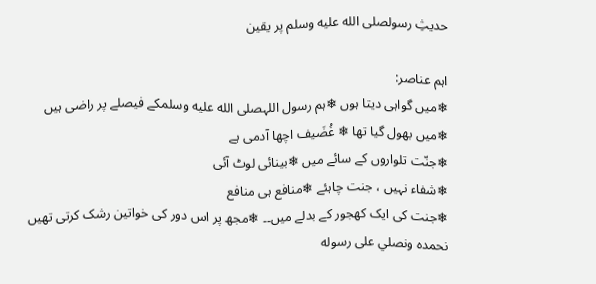حدیثِ رسولصلى الله عليه وسلم پر یقین

اہم عناصر:
❄میں گواہی دیتا ہوں ❄ہم رسول اللہصلى الله عليه وسلمکے فیصلے پر راضی ہیں
❄میں بھول گیا تھا ❄ غُضَیف اچھا آدمی ہے
❄جنّت تلواروں کے سائے میں ❄بینائی لوٹ آئی
❄شفاء نہیں ، جنت چاہئے ❄منافع ہی منافع
❄جنت کی ایک کھجور کے بدلے میں۔۔ ❄مجھ پر اس دور کی خواتین رشک کرتی تھیں
نحمده ونصلي على رسوله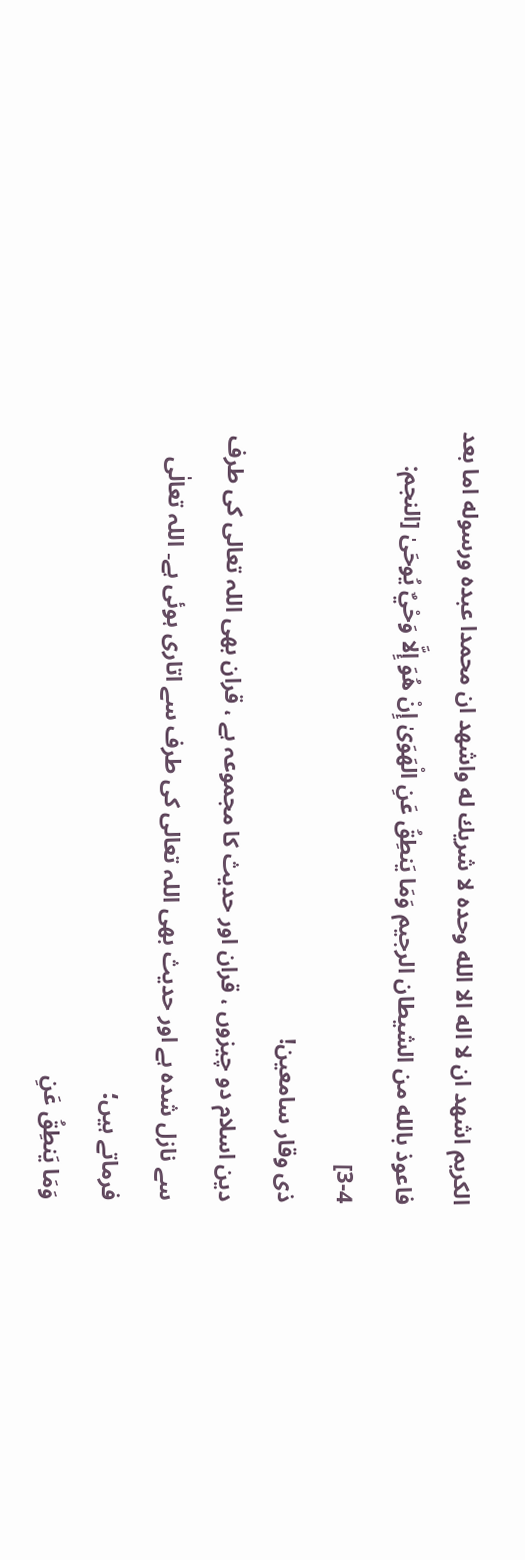الكريم اشهد ان لا اله الا الله وحده لا شريك له واشهد ان محمدا عبده ورسوله اما بعد فاعوذ بالله من الشيطان الرجيم وَمَا يَنطِقُ عَنِ الْهَوَىٰ إِنْ هُوَ إِلَّا وَحْيٌ يُوحَىٰ [النجم: 4-3]
ذی وقار سامعین!
دین اسلام دو چیزوں ، قران اور حدیث کا مجموعہ ہے ، قران بھی اللہ تعالی کی طرف سے نازل شدہ ہے اور حدیث بھی اللہ تعالی کی طرف سے اتاری ہوئی ہے۔ اللہ تعالٰی فرماتے ہیں؛
وَمَا يَنطِقُ عَنِ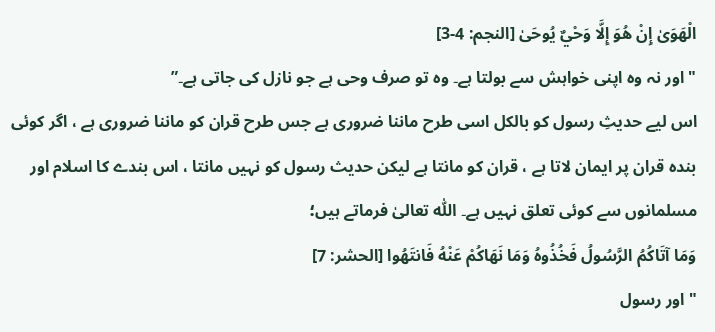الْهَوَىٰ إِنْ هُوَ إِلَّا وَحْيٌ يُوحَىٰ [النجم: 4-3]
"اور نہ وہ اپنی خواہش سے بولتا ہے۔ وہ تو صرف وحی ہے جو نازل کی جاتی ہے۔”
اس لیے حدیثِ رسول کو بالکل اسی طرح ماننا ضروری ہے جس طرح قران کو ماننا ضروری ہے ، اگر کوئی بندہ قران پر ایمان لاتا ہے ، قران کو مانتا ہے لیکن حدیث رسول کو نہیں مانتا ، اس بندے کا اسلام اور مسلمانوں سے کوئی تعلق نہیں ہے۔ اللّٰہ تعالیٰ فرماتے ہیں؛
وَمَا آتَاكُمُ الرَّسُولُ فَخُذُوهُ وَمَا نَهَاكُمْ عَنْهُ فَانتَهُوا [الحشر: 7]
"اور رسول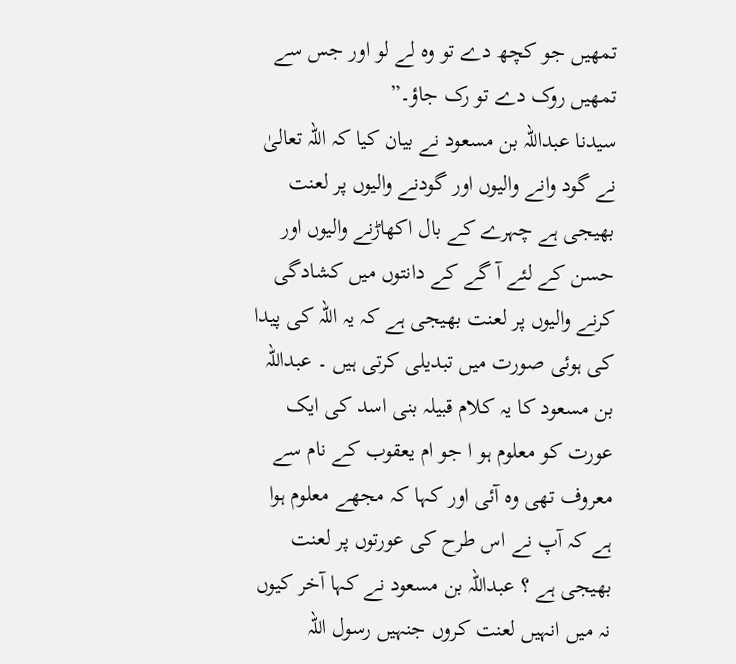تمھیں جو کچھ دے تو وہ لے لو اور جس سے تمھیں روک دے تو رک جاؤ۔”
سیدنا عبداللہ بن مسعود نے بیان کیا کہ اللہ تعالیٰ نے گود وانے والیوں اور گودنے والیوں پر لعنت بھیجی ہے چہرے کے بال اکھاڑنے والیوں اور حسن کے لئے آ گے کے دانتوں میں کشادگی کرنے والیوں پر لعنت بھیجی ہے کہ یہ اللہ کی پیدا کی ہوئی صورت میں تبدیلی کرتی ہیں ۔ عبداللہ بن مسعود کا یہ کلام قبیلہ بنی اسد کی ایک عورت کو معلوم ہو ا جو ام یعقوب کے نام سے معروف تھی وہ آئی اور کہا کہ مجھے معلوم ہوا ہے کہ آپ نے اس طرح کی عورتوں پر لعنت بھیجی ہے ؟ عبداللہ بن مسعود نے کہا آخر کیوں نہ میں انہیں لعنت کروں جنہیں رسول اللہ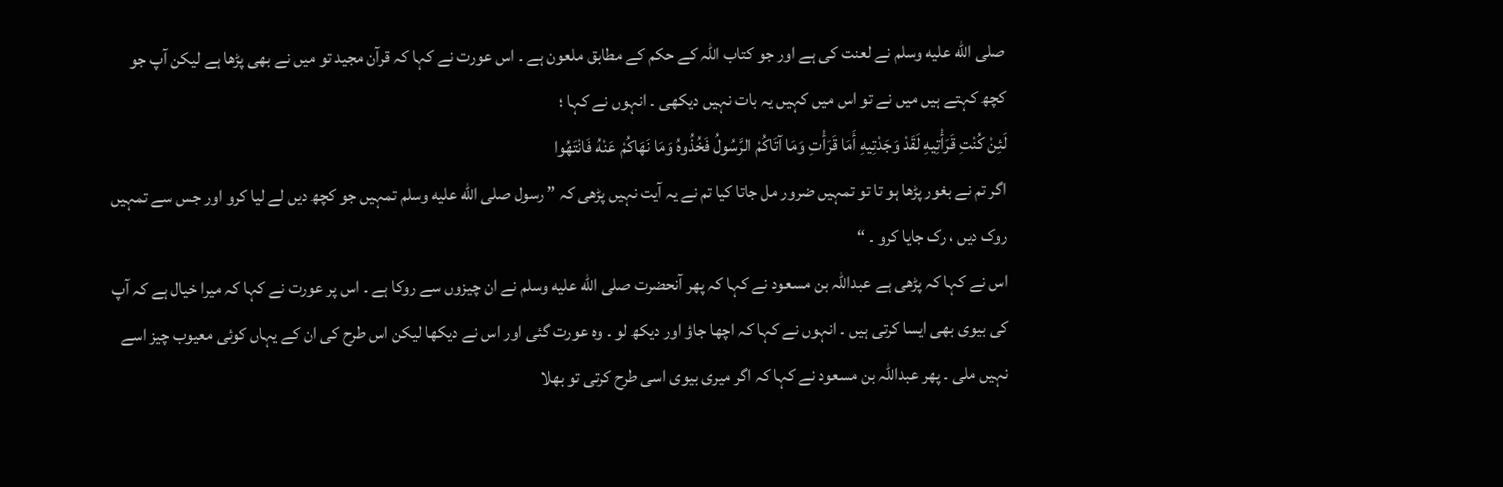صلى الله عليه وسلم نے لعنت کی ہے اور جو کتاب اللہ کے حکم کے مطابق ملعون ہے ۔ اس عورت نے کہا کہ قرآن مجید تو میں نے بھی پڑھا ہے لیکن آپ جو کچھ کہتے ہیں میں نے تو اس میں کہیں یہ بات نہیں دیکھی ۔ انہوں نے کہا ؛
لَئِنْ كُنْتِ قَرَأْتِيهِ لَقَدْ وَجَدْتِيهِ أَمَا قَرَأْتِ وَمَا آتَاكُمْ الرَّسُولُ فَخُذُوهُ وَمَا نَهَاكُمْ عَنْهُ فَانْتَهُوا
اگر تم نے بغور پڑھا ہو تا تو تمہیں ضرور مل جاتا کیا تم نے یہ آیت نہیں پڑھی کہ ” رسول صلى الله عليه وسلم تمہیں جو کچھ دیں لے لیا کرو اور جس سے تمہیں روک دیں ، رک جایا کرو ۔ “
اس نے کہا کہ پڑھی ہے عبداللہ بن مسعود نے کہا کہ پھر آنحضرت صلى الله عليه وسلم نے ان چیزوں سے روکا ہے ۔ اس پر عورت نے کہا کہ میرا خیال ہے کہ آپ کی بیوی بھی ایسا کرتی ہیں ۔ انہوں نے کہا کہ اچھا جاؤ اور دیکھ لو ۔ وہ عورت گئی اور اس نے دیکھا لیکن اس طرح کی ان کے یہاں کوئی معیوب چیز اسے نہیں ملی ۔ پھر عبداللہ بن مسعود نے کہا کہ اگر میری بیوی اسی طرح کرتی تو بھلا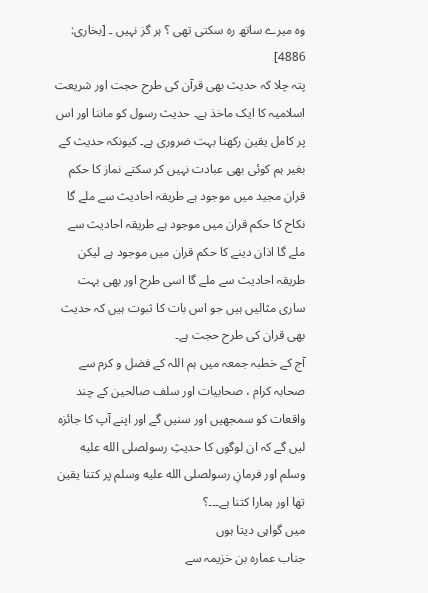وہ میرے ساتھ رہ سکتی تھی ؟ ہر گز نہیں ۔ [بخاری: 4886]
پتہ چلا کہ حدیث بھی قرآن کی طرح حجت اور شریعت اسلامیہ کا ایک ماخذ ہے۔ حدیث رسول کو ماننا اور اس پر کامل یقین رکھنا بہت ضروری ہے۔ کیونکہ حدیث کے بغیر ہم کوئی بھی عبادت نہیں کر سکتے نماز کا حکم قران مجید میں موجود ہے طریقہ احادیث سے ملے گا نکاح کا حکم قران میں موجود ہے طریقہ احادیث سے ملے گا اذان دینے کا حکم قران میں موجود ہے لیکن طریقہ احادیث سے ملے گا اسی طرح اور بھی بہت ساری مثالیں ہیں جو اس بات کا ثبوت ہیں کہ حدیث بھی قران کی طرح حجت ہے۔
آج کے خطبہ جمعہ میں ہم اللہ کے فضل و کرم سے صحابہ کرام ، صحابیات اور سلف صالحین کے چند واقعات کو سمجھیں اور سنیں گے اور اپنے آپ کا جائزہ لیں گے کہ ان لوگوں کا حدیثِ رسولصلى الله عليه وسلم اور فرمانِ رسولصلى الله عليه وسلم پر کتنا یقین تھا اور ہمارا کتنا ہے۔۔۔؟
میں گواہی دیتا ہوں
جناب عمارہ بن خزیمہ سے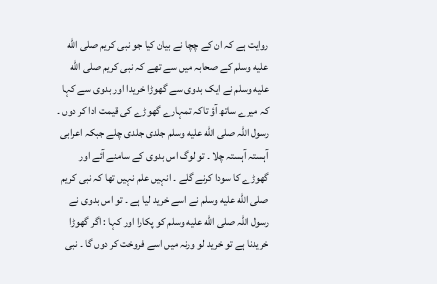روایت ہے کہ ان کے چچا نے بیان کیا جو نبی کریم صلى الله عليه وسلم کے صحابہ میں سے تھے کہ نبی کریم صلى الله عليه وسلم نے ایک بدوی سے گھوڑا خریدا اور بدوی سے کہا کہ میرے ساتھ آؤ تاکہ تمہارے گھوڑے کی قیمت ادا کر دوں ۔ رسول اللہ صلى الله عليه وسلم جلدی جلدی چلے جبکہ اعرابی آہستہ آہستہ چلا ۔ تو لوگ اس بدوی کے سامنے آئے اور گھوڑے کا سودا کرنے گلے ۔ انہیں علم نہیں تھا کہ نبی کریم صلى الله عليه وسلم نے اسے خرید لیا ہے ۔ تو اس بدوی نے رسول اللہ صلى الله عليه وسلم کو پکارا اور کہا : اگر گھوڑا خریدنا ہے تو خرید لو ورنہ میں اسے فروخت کر دوں گا ۔ نبی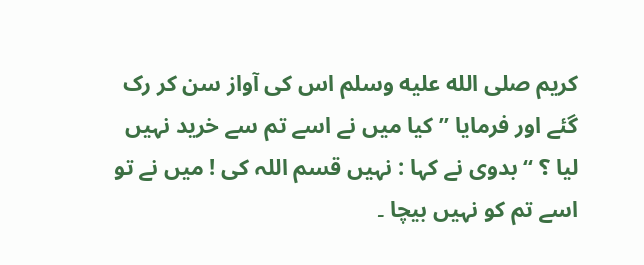کریم صلى الله عليه وسلم اس کی آواز سن کر رک گئے اور فرمایا ” کیا میں نے اسے تم سے خرید نہیں لیا ؟ “ بدوی نے کہا : نہیں قسم اللہ کی ! میں نے تو اسے تم کو نہیں بیچا ۔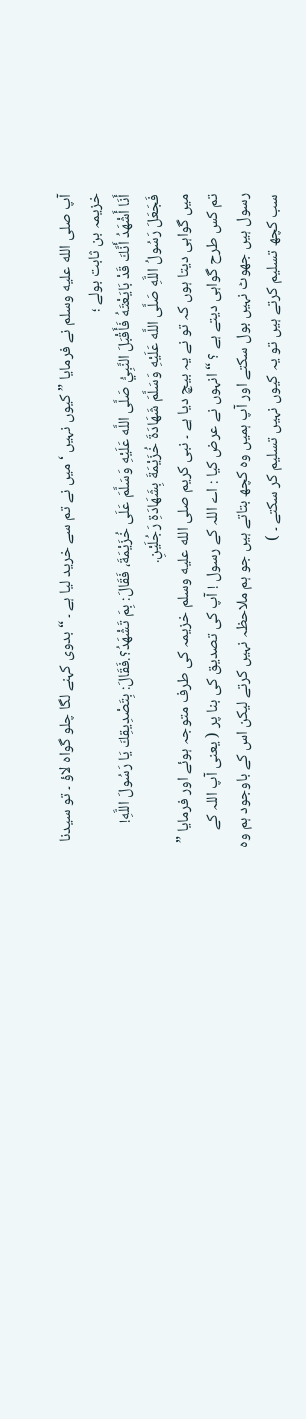آپ صلى الله عليه وسلم نے فرمایا ” کیوں نہیں ‘ میں نے تم سے خرید لیا ہے ۔ “ بدوی کہنے لگا چلو گواہ لاؤ ۔ تو سیدنا خزیمہ بن ثابت بولے ؛
أَنَا أَشْهَدُ أَنَّكَ قَدْ بَايَعْتَهُ فَأَقْبَلَ النَّبِيُّ صَلَّى اللَّه عَلَيْهِ وَسَلَّمَ عَلَى خُزَيْمَةَ، فَقَالَ: بِمَ تَشْهَدُ؟.فَقَالَ: بِتَصْدِيقِكَ يَا رَسُولَ اللَّهِ! فَجَعَلَ رَسُولُ اللَّهِ صَلَّى اللَّه عَلَيْهِ وَسَلَّمَ شَهَادَةَ خُزَيْمَةَ بِشَهَادَةِ رَجُلَيْنِ.
میں گواہی دیتا ہوں کہ تو نے یہ بیچ دیا ہے ۔ نبی کریم صلى الله عليه وسلم خزیمہ کی طرف متوجہ ہوئے اور فرمایا ” تم کس طرح گواہی دیتے ہے ؟ “ انہوں نے عرض کیا : اے اللہ کے رسول ! آپ کی تصدیق کی بنا پر ( یعنی آپ اللہ کے رسول ہیں جھوٹ نہیں بول سکتے اور آپ ہمیں وہ کچھ بتاتے ہیں جو ہم ملاحظہ نہیں کرتے لیکن اس کے باوجود ہم وہ سب کچھ تسلیم کرتے ہیں تو یہ کیوں نہیں تسلیم کر سکتے ۔ )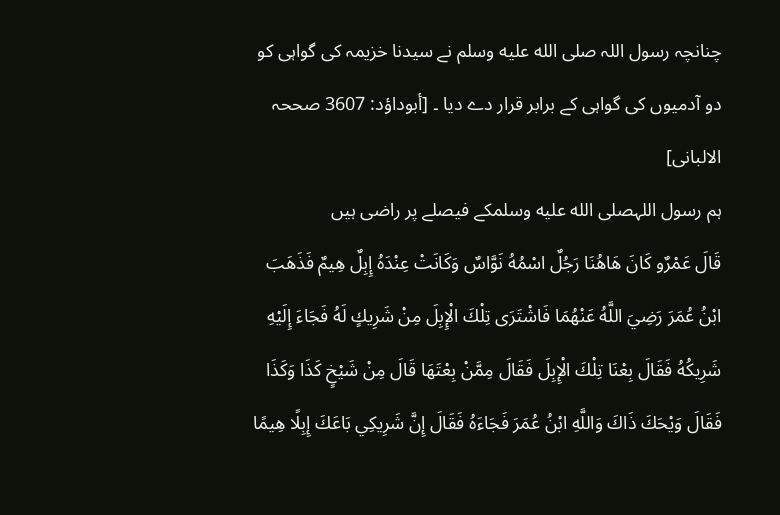چنانچہ رسول اللہ صلى الله عليه وسلم نے سیدنا خزیمہ کی گواہی کو دو آدمیوں کی گواہی کے برابر قرار دے دیا ۔ [أبوداؤد: 3607 صححہ الالبانی]
ہم رسول اللہصلى الله عليه وسلمکے فیصلے پر راضی ہیں
قَالَ عَمْرٌو كَانَ هَاهُنَا رَجُلٌ اسْمُهُ نَوَّاسٌ وَكَانَتْ عِنْدَهُ إِبِلٌ هِيمٌ فَذَهَبَ ابْنُ عُمَرَ رَضِيَ اللَّهُ عَنْهُمَا فَاشْتَرَى تِلْكَ الْإِبِلَ مِنْ شَرِيكٍ لَهُ فَجَاءَ إِلَيْهِ شَرِيكُهُ فَقَالَ بِعْنَا تِلْكَ الْإِبِلَ فَقَالَ مِمَّنْ بِعْتَهَا قَالَ مِنْ شَيْخٍ كَذَا وَكَذَا فَقَالَ وَيْحَكَ ذَاكَ وَاللَّهِ ابْنُ عُمَرَ فَجَاءَهُ فَقَالَ إِنَّ شَرِيكِي بَاعَكَ إِبِلًا هِيمًا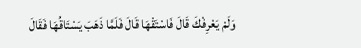وَلَمْ يَعْرِفْكَ قَالَ فَاسْتَقْهَا قَالَ فَلَمَّا ذَهَبَ يَسْتَاقُهَا فَقَالَ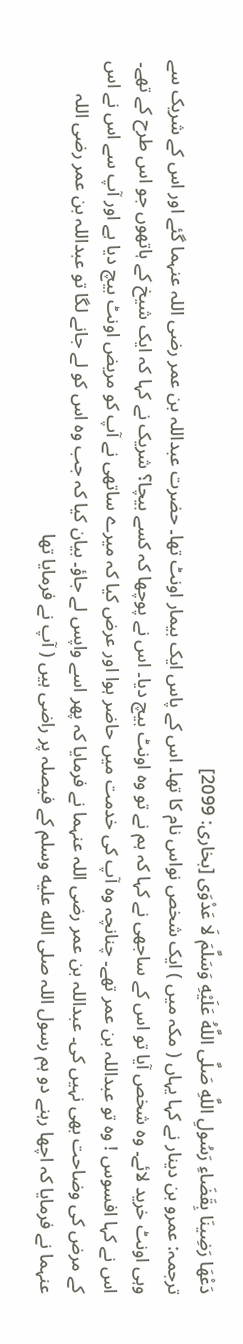دَعْهَا رَضِينَا بِقَضَاءِ رَسُولِ اللَّهِ صَلَّى اللَّهُ عَلَيْهِ وَسَلَّمَ لَا عَدْوَى [بخاری: 2099]
ترجمہ: عمرو بن دینار نے کہا یہاں ( مکہ میں ) ایک شخص نواس نام کا تھا۔ اس کے پاس ایک بیمار اونٹ تھا۔ حضرت عبداللہ بن عمر رضی اللہ عنہما گئے اور اس کے شریک سے وہی اونٹ خرید لائے۔ وہ شخص آیا تو اس کے ساجھی نے کہا کہ ہم نے تو وہ اونٹ بیچ دیا۔ اس نے پوچھا کہ کسے بیچا؟ شریک نے کہا کہ ایک شیخ کے ہاتھوں جو اس طرح کے تھے۔ اس نے کہا افسوس ! وہ تو عبداللہ بن عمر تھے۔ چنانچہ وہ آپ کی خدمت میں حاضر ہوا اور عرض کیا کہ میرے ساتھی نے آپ کو مریض اونٹ بیچ دیا ہے اور آپ سے اس نے اس کے مرض کی وضاحت بھی نہیں کی۔ عبداللہ بن عمر رضی اللہ عنہما نے فرمایا کہ پھر اسے واپس لے جاؤ۔ بیان کیا کہ جب وہ اس کو لے جانے لگا تو عبداللہ بن عمر رضی اللہ عنہما نے فرمایا کہ اچھا رہنے دو ہم رسول اللہ صلى الله عليه وسلم کے فیصلہ پر راضی ہیں ( آپ نے فرمایا تھا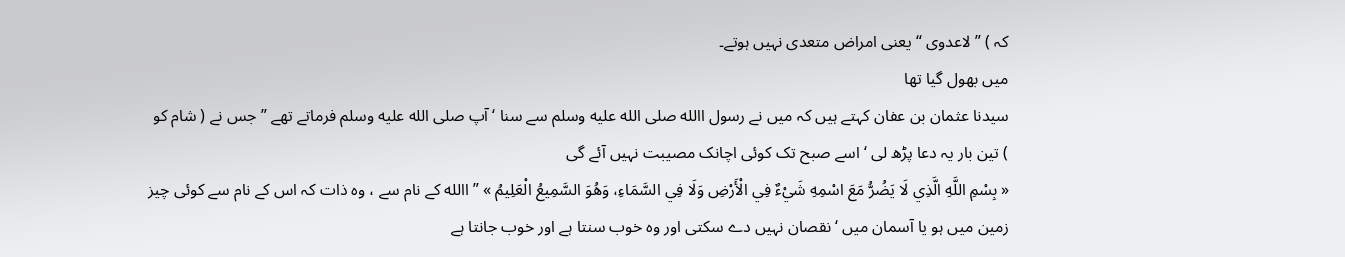کہ ) ” لاعدوی “ یعنی امراض متعدی نہیں ہوتے۔
میں بھول گیا تھا
سیدنا عثمان بن عفان کہتے ہیں کہ میں نے رسول االله صلى الله عليه وسلم سے سنا ‘ آپ صلى الله عليه وسلم فرماتے تھے ” جس نے ( شام کو ) تین بار یہ دعا پڑھ لی ‘ اسے صبح تک کوئی اچانک مصیبت نہیں آئے گی
« بِسْمِ اللَّهِ الَّذِي لَا يَضُرُّ مَعَ اسْمِهِ شَيْءٌ فِي الْأَرْضِ وَلَا فِي السَّمَاءِ، وَهُوَ السَّمِيعُ الْعَلِيمُ » ” االله کے نام سے ، وہ ذات کہ اس کے نام سے کوئی چیز زمین میں ہو یا آسمان میں ‘ نقصان نہیں دے سکتی اور وہ خوب سنتا ہے اور خوب جانتا ہے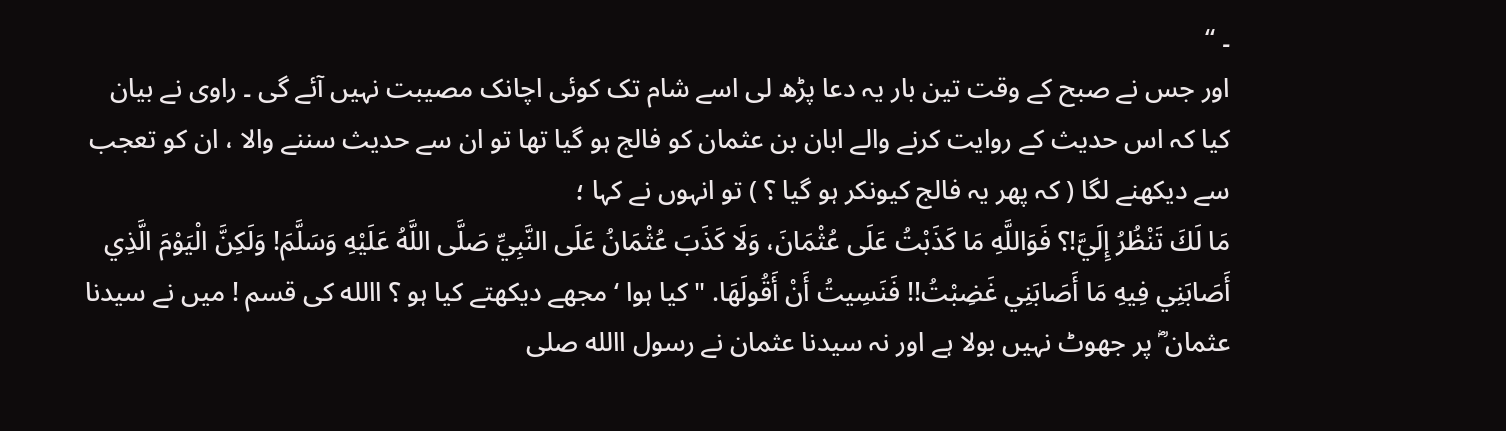۔ “
اور جس نے صبح کے وقت تین بار یہ دعا پڑھ لی اسے شام تک کوئی اچانک مصیبت نہیں آئے گی ۔ راوی نے بیان کیا کہ اس حدیث کے روایت کرنے والے ابان بن عثمان کو فالج ہو گیا تھا تو ان سے حدیث سننے والا ، ان کو تعجب سے دیکھنے لگا ( کہ پھر یہ فالج کیونکر ہو گیا ؟ ) تو انہوں نے کہا ؛
مَا لَكَ تَنْظُرُ إِلَيَّ!؟ فَوَاللَّهِ مَا كَذَبْتُ عَلَى عُثْمَانَ، وَلَا كَذَبَ عُثْمَانُ عَلَى النَّبِيِّ صَلَّى اللَّهُ عَلَيْهِ وَسَلَّمَ! وَلَكِنَّ الْيَوْمَ الَّذِي أَصَابَنِي فِيهِ مَا أَصَابَنِي غَضِبْتُ!! فَنَسِيتُ أَنْ أَقُولَهَا. "کیا ہوا ‘ مجھے دیکھتے کیا ہو ؟ االله کی قسم ! میں نے سیدنا عثمان ؓ پر جھوٹ نہیں بولا ہے اور نہ سیدنا عثمان نے رسول االله صلى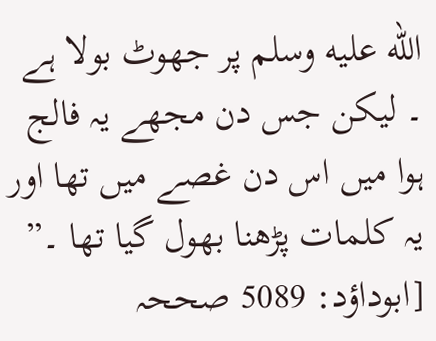الله عليه وسلم پر جھوٹ بولا ہے ۔ لیکن جس دن مجھے یہ فالج ہوا میں اس دن غصے میں تھا اور یہ کلمات پڑھنا بھول گیا تھا ۔” [ابوداؤد: 5089 صححہ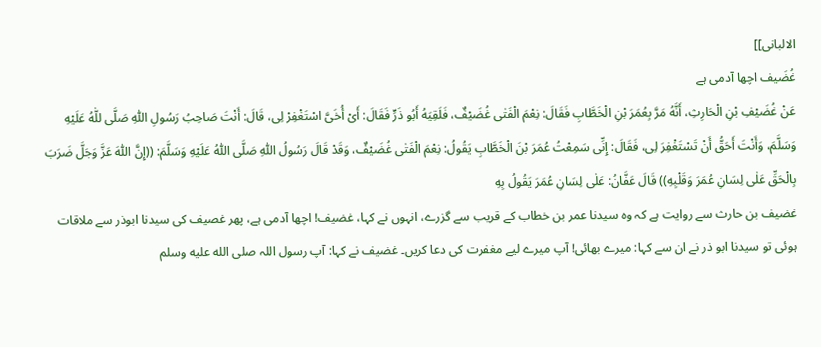الالبانی]]
غُضَیف اچھا آدمی ہے
عَنْ غُضَیْفِ بْنِ الْحَارِثِ، أَنَّهُ مَرَّ بِعُمَرَ بْنِ الْخَطَّابِ فَقَالَ: نِعْمَ الْفَتٰی غُضَیْفٌ، فَلَقِیَهُ أَبُو ذَرٍّ فَقَالَ: أَیْ أُخَیَّ اسْتَغْفِرْ لِی، قَالَ: أَنْتَ صَاحِبُ رَسُولِ اللّٰهِ صَلَّی للّٰهُ عَلَیْهِ وَسَلَّمَ، وَأَنْتَ أَحَقُّ أَنْ تَسْتَغْفِرَ لِی، فَقَالَ: إِنِّی سَمِعْتُ عُمَرَ بْنَ الْخَطَّابِ یَقُولُ: نِعْمَ الْفَتٰی غُضَیْفٌ، وَقَدْ قَالَ رَسُولُ اللّٰهِ صَلَّی اللّٰهُ عَلَیْهِ وَسَلَّمَ: ((إِنَّ اللّٰهَ عَزَّ وَجَلَّ ضَرَبَ بِالْحَقِّ عَلٰی لِسَانِ عُمَرَ وَقَلْبِهِ)) قَالَ عَفَّانُ: عَلٰی لِسَانِ عُمَرَ یَقُولُ بِهِ
غضیف بن حارث سے روایت ہے کہ وہ سیدنا عمر بن خطاب کے قریب سے گزرے، انہوں نے کہا، غضیف! اچھا آدمی ہے، پھر غصیف کی سیدنا ابوذر سے ملاقات ہوئی تو سیدنا ابو ذر نے ان سے کہا: میرے بھائی! آپ میرے لیے مغفرت کی دعا کریں۔ غضیف نے کہا: آپ رسول اللہ صلى الله عليه وسلم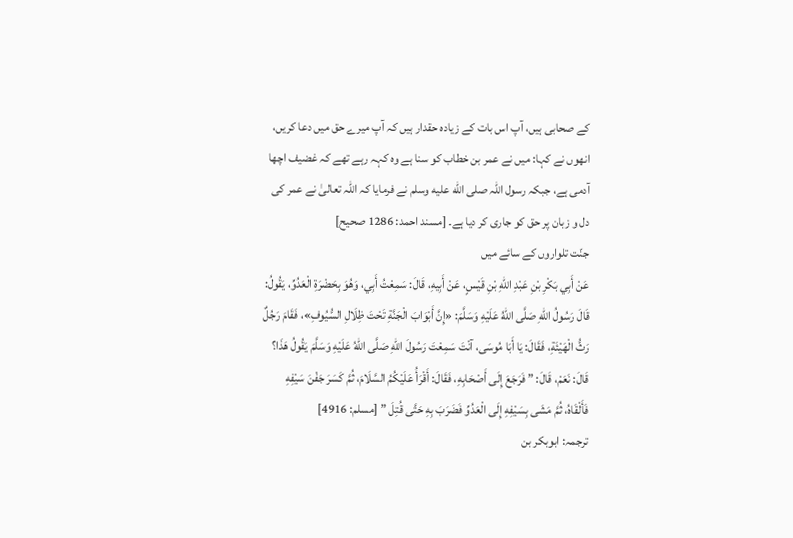کے صحابی ہیں، آپ اس بات کے زیادہ حقدار ہیں کہ آپ میرے حق میں دعا کریں، انھوں نے کہا: میں نے عمر بن خطاب کو سنا ہے وہ کہہ رہے تھے کہ غضیف اچھا آدمی ہے، جبکہ رسول اللہ صلى الله عليه وسلم نے فرمایا کہ اللہ تعالیٰ نے عمر کی دل و زبان پر حق کو جاری کر دیا ہے۔ [مسند احمد: 1286 صحیح]
جنّت تلواروں کے سائے میں
عَنْ أَبِي بَكْرِ بْنِ عَبْدِ اللهِ بْنِ قَيْسٍ، عَنْ أَبِيهِ، قَالَ: سَمِعْتُ أَبِي، وَهُوَ بِحَضْرَةِ الْعَدُوِّ، يَقُولُ: قَالَ رَسُولُ اللهِ صَلَّى اللهُ عَلَيْهِ وَسَلَّمَ: «إِنَّ أَبْوَابَ الْجَنَّةِ تَحْتَ ظِلَالِ السُّيُوفِ»، فَقَامَ رَجُلٌ رَثُّ الْهَيْئَةِ، فَقَالَ: يَا أَبَا مُوسَى، آنْتَ سَمِعْتَ رَسُولَ اللهِ صَلَّى اللهُ عَلَيْهِ وَسَلَّمَ يَقُولُ هَذَا؟ قَالَ: نَعَمْ، قَالَ: ” فَرَجَعَ إِلَى أَصْحَابِهِ، فَقَالَ: أَقْرَأُ عَلَيْكُمُ السَّلَامَ، ثُمَّ كَسَرَ جَفْنَ سَيْفِهِ فَأَلْقَاهُ، ثُمَّ مَشَى بِسَيْفِهِ إِلَى الْعَدُوِّ فَضَرَبَ بِهِ حَتَّى قُتِلَ ” [مسلم: 4916]
ترجمہ: ابوبکر بن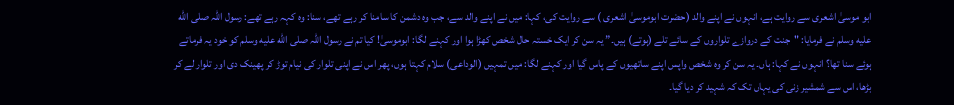ابو موسیٰ اشعری سے روایت ہے، انہوں نے اپنے والد (حضرت ابوموسیٰ اشعری ) سے روایت کی، کہا: میں نے اپنے والد سے، جب وہ دشمن کا سامنا کر رہے تھے، سنا: وہ کہہ رہے تھے: رسول اللہ صلى الله عليه وسلم نے فرمایا: "جنت کے دروازے تلواروں کے سائے تلے (ہوتے) ہیں۔” یہ سن کر ایک خستہ حال شخص کھڑا ہوا اور کہنے لگا: ابوموسیٰ! کیا تم نے رسول اللہ صلى الله عليه وسلم کو خود یہ فرماتے ہوئے سنا تھا؟ انہوں نے کہا: ہاں۔ یہ سن کر وہ شخص واپس اپنے ساتھیوں کے پاس گیا اور کہنے لگا: میں تمہیں (الوداعی) سلام کہتا ہوں، پھر اس نے اپنی تلوار کی نیام توڑ کر پھینک دی اور تلوار لے کر بڑھا، اس سے شمشیر زنی کی یہاں تک کہ شہید کر دیا گیا۔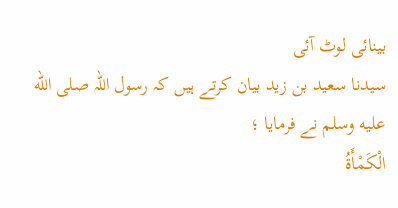بینائی لوٹ آئی
سیدنا سعید بن زید بیان کرتے ہیں کہ رسول اللہ صلى الله عليه وسلم نے فرمایا ؛
الْكَمْأَةُ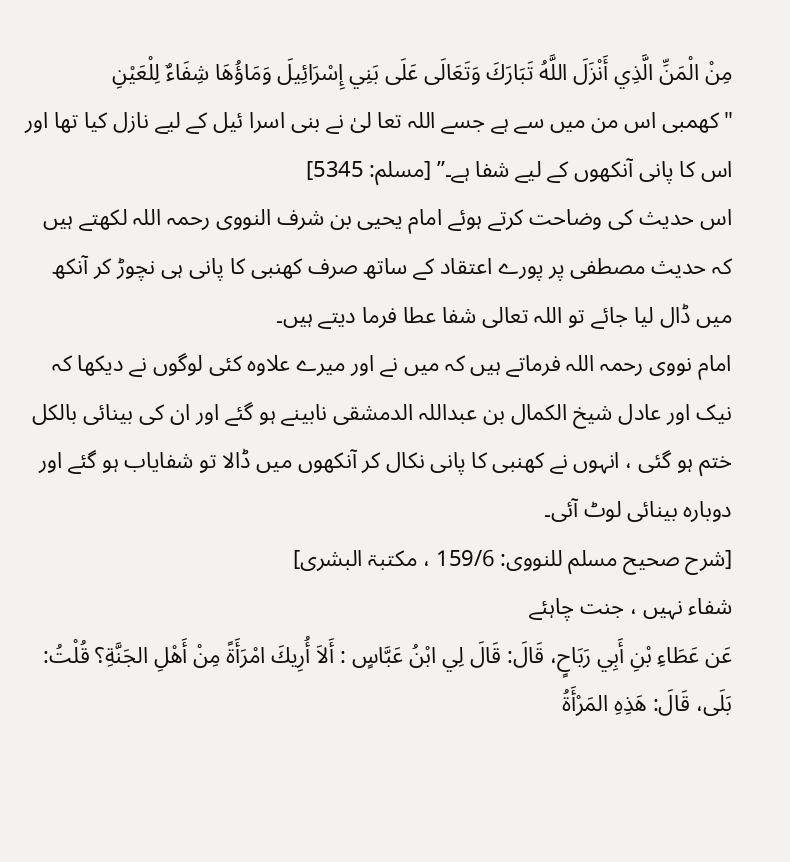مِنْ الْمَنِّ الَّذِي أَنْزَلَ اللَّهُ تَبَارَكَ وَتَعَالَى عَلَى بَنِي إِسْرَائِيلَ وَمَاؤُهَا شِفَاءٌ لِلْعَيْنِ
"کھمبی اس من میں سے ہے جسے اللہ تعا لیٰ نے بنی اسرا ئیل کے لیے نازل کیا تھا اور اس کا پانی آنکھوں کے لیے شفا ہے۔” [مسلم: 5345]
اس حدیث کی وضاحت کرتے ہوئے امام یحیی بن شرف النووی رحمہ اللہ لکھتے ہیں کہ حدیث مصطفی پر پورے اعتقاد کے ساتھ صرف کھنبی کا پانی ہی نچوڑ کر آنکھ میں ڈال لیا جائے تو اللہ تعالی شفا عطا فرما دیتے ہیں۔
امام نووی رحمہ اللہ فرماتے ہیں کہ میں نے اور میرے علاوہ کئی لوگوں نے دیکھا کہ نیک اور عادل شیخ الکمال بن عبداللہ الدمشقی نابینے ہو گئے اور ان کی بینائی بالکل ختم ہو گئی ، انہوں نے کھنبی کا پانی نکال کر آنکھوں میں ڈالا تو شفایاب ہو گئے اور دوبارہ بینائی لوٹ آئی۔
[شرح صحیح مسلم للنووی: 159/6 ، مکتبۃ البشری]
شفاء نہیں ، جنت چاہئے
عَن عَطَاءِ بْنِ أَبِي رَبَاحٍ، قَالَ: قَالَ لِي ابْنُ عَبَّاسٍ : أَلاَ أُرِيكَ امْرَأَةً مِنْ أَهْلِ الجَنَّةِ؟ قُلْتُ: بَلَى، قَالَ: هَذِهِ المَرْأَةُ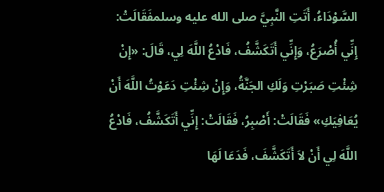السَّوْدَاءُ، أَتَتِ النَّبِيَّ صلى الله عليه وسلمفَقَالَتْ: إِنِّي أُصْرَعُ، وَإِنِّي أَتَكَشَّفُ، فَادْعُ اللَّهَ لِي، قَالَ: «إِنْ شِئْتِ صَبَرْتِ وَلَكِ الجَنَّةُ، وَإِنْ شِئْتِ دَعَوْتُ اللَّهَ أَنْ يُعَافِيَكِ» فَقَالَتْ: أَصْبِرُ، فَقَالَتْ: إِنِّي أَتَكَشَّفُ، فَادْعُ اللَّهَ لِي أَنْ لاَ أَتَكَشَّفَ، فَدَعَا لَهَا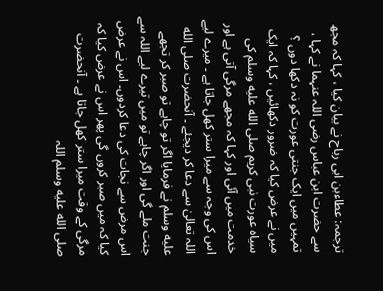ترجمہ: عطاءبن ابی رباح نے بیان کیا ، کہا کہ مجھ سے حضرت ابن عباس رضی اللہ عنہما نے کہا ، تمہیں میں ایک جنتی عورت کو نہ دکھا دوں ؟ میں نے عرض کیا کہ ضرور دکھائیں ، کہا کہ ایک سیاہ عورت نبی کریم صلى الله عليه وسلم کی خدمت میں آئی اور کہا کہ مجھے مرگی آتی ہے اور اس کی وجہ سے میرا ستر کھل جاتا ہے ۔ میرے لیے اللہ تعالیٰ سے دعا کر دیجئے ۔ آنحضرت صلى الله عليه وسلم نے فرمایا اگر تو چاہے تو صبر کر تجھے جنت ملے گی اور اگر چاہے تو میں تیرے لیے اللہ سے اس مرض سے نجات کی دعا کردوں۔ اس نے عرض کیا کہ میں صبر کروں گی پھر اس نے عرض کیا کہ مرگی کے وقت میرا ستر کھل جاتا ہے ۔ آنحضرت صلى الله عليه وسلم اللہ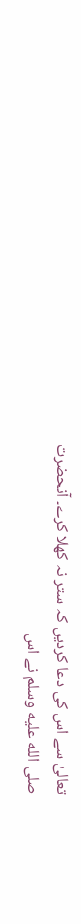تعالیٰ سے اس کی دعا کردیں کہ ستر نہ کھلا کرے۔ آنحضرت صلى الله عليه وسلم نے اس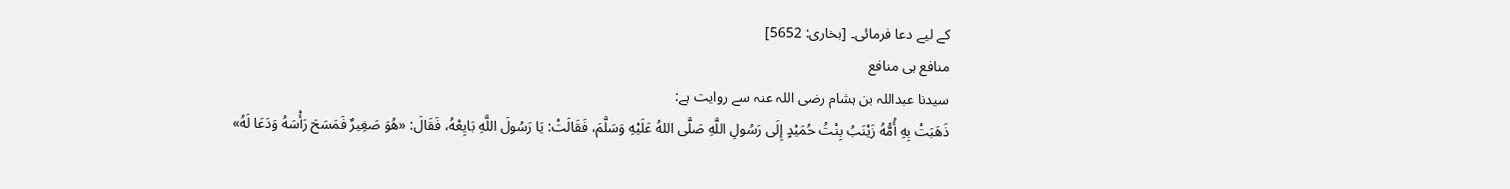کے لیے دعا فرمائی۔ [بخاری: 5652]
منافع ہی منافع
سیدنا عبداللہ بن ہشام رضی اللہ عنہ سے روایت ہے:
ذَهَبَتْ بِهِ أُمُّهُ زَيْنَبُ بِنْتُ حُمَيْدٍ إِلَى رَسُولِ اللَّهِ صَلَّى اللهُ عَلَيْهِ وَسَلَّمَ، فَقَالَتْ: يَا رَسُولَ اللَّهِ بَايِعْهُ، فَقَالَ: «هُوَ صَغِيرٌ فَمَسَحَ رَأْسَهُ وَدَعَا لَهُ»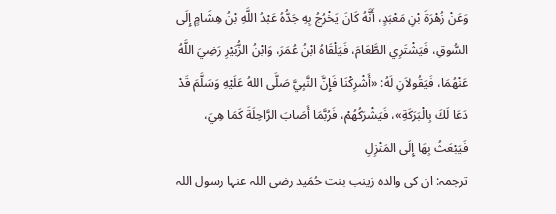وَعَنْ زُهْرَةَ بْنِ مَعْبَدٍ، أَنَّهُ كَانَ يَخْرُجُ بِهِ جَدُّهُ عَبْدُ اللَّهِ بْنُ هِشَامٍ إِلَى السُّوقِ، فَيَشْتَرِي الطَّعَامَ، فَيَلْقَاهُ ابْنُ عُمَرَ، وَابْنُ الزُّبَيْرِ رَضِيَ اللَّهُ عَنْهُمَا، فَيَقُولاَنِ لَهُ: «أَشْرِكْنَا فَإِنَّ النَّبِيَّ صَلَّى اللهُ عَلَيْهِ وَسَلَّمَ قَدْ دَعَا لَكَ بِالْبَرَكَةِ»، فَيَشْرَكُهُمْ، فَرُبَّمَا أَصَابَ الرَّاحِلَةَ كَمَا هِيَ، فَيَبْعَثُ بِهَا إِلَى المَنْزِلِ
ترجمہ: ان کی والدہ زینب بنت حُمَید رضی اللہ عنہا رسول اللہ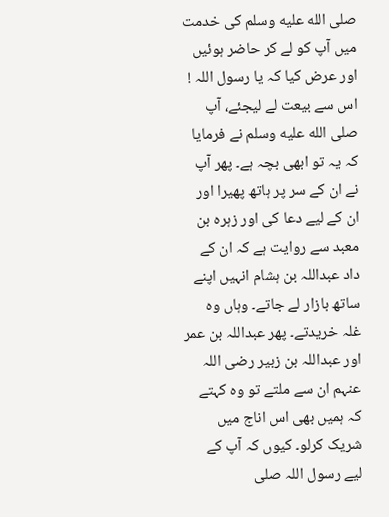صلى الله عليه وسلم کی خدمت میں آپ کو لے کر حاضر ہوئیں اور عرض کیا کہ یا رسول اللہ ! اس سے بیعت لے لیجئے، آپ صلى الله عليه وسلم نے فرمایا کہ یہ تو ابھی بچہ ہے۔ پھر آپ نے ان کے سر پر ہاتھ پھیرا اور ان کے لیے دعا کی اور زہرہ بن معبد سے روایت ہے کہ ان کے داد عبداللہ بن ہشام انہیں اپنے ساتھ بازار لے جاتے۔ وہاں وہ غلہ خریدتے۔ پھر عبداللہ بن عمر اور عبداللہ بن زبیر رضی اللہ عنہم ان سے ملتے تو وہ کہتے کہ ہمیں بھی اس اناج میں شریک کرلو۔ کیوں کہ آپ کے لیے رسول اللہ صلى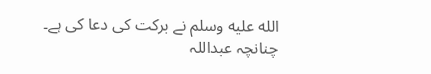الله عليه وسلم نے برکت کی دعا کی ہے۔ چنانچہ عبداللہ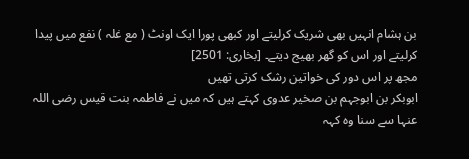بن ہشام انہیں بھی شریک کرلیتے اور کبھی پورا ایک اونٹ ( مع غلہ ) نفع میں پیدا کرلیتے اور اس کو گھر بھیج دیتے۔ [بخاری: 2501]
مجھ پر اس دور کی خواتین رشک کرتی تھیں
ابوبکر بن ابوجہم بن صخیر عدوی کہتے ہیں کہ میں نے فاطمہ بنت قیس رضی اللہ عنہا سے سنا وہ کہہ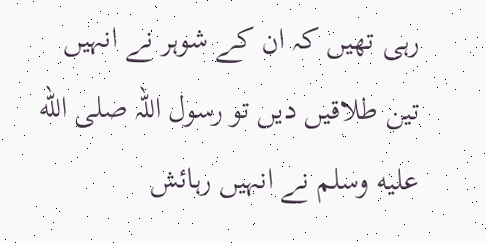رہی تھیں کہ ان کے شوہر نے انہیں تین طلاقیں دیں تو رسول اللہ صلى الله عليه وسلم نے انہیں رہائش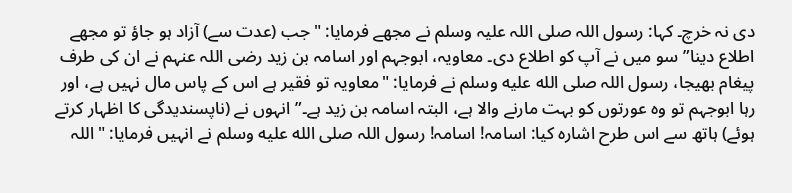دی نہ خرچ۔ کہا: رسول اللہ صلی اللہ علیہ وسلم نے مجھے فرمایا: "جب (عدت سے) آزاد ہو جاؤ تو مجھے اطلاع دینا” سو میں نے آپ کو اطلاع دی۔ معاویہ، ابوجہم اور اسامہ بن زید رضی اللہ عنہم نے ان کی طرف پیغام بھیجا، رسول اللہ صلى الله عليه وسلم نے فرمایا: "معاویہ تو فقیر ہے اس کے پاس مال نہیں ہے، اور رہا ابوجہم تو وہ عورتوں کو بہت مارنے والا ہے، البتہ اسامہ بن زید ہے۔” انہوں نے (ناپسندیدگی کا اظہار کرتے ہوئے) ہاتھ سے اس طرح اشارہ کیا: اسامہ! اسامہ! رسول اللہ صلى الله عليه وسلم نے انہیں فرمایا: "اللہ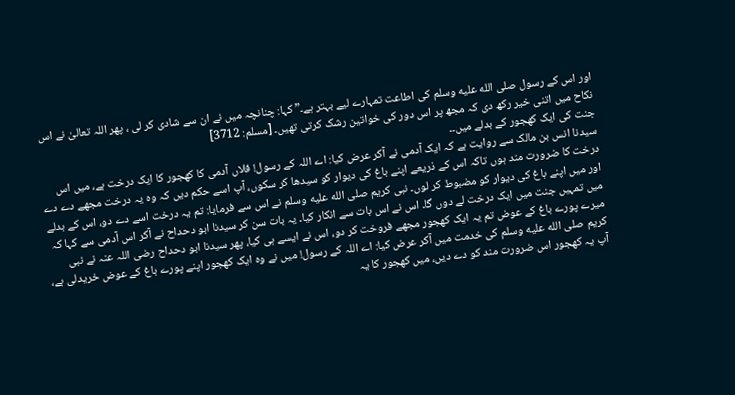اور اس کے رسول صلى الله عليه وسلم کی اطاعت تمہارے لیے بہتر ہے۔” کہا: چنانچہ میں نے ان سے شادی کر لی ، پھر اللہ تعالیٰ نے اس نکاح میں اتنی خیر رکھ دی کہ مجھ پر اس دور کی خواتین رشک کرتی تھیں۔ [مسلم: 3712]
جنت کی ایک کھجور کے بدلے میں۔۔
سیدنا انس بن مالک سے روایت ہے کہ ایک آدمی نے آکر عرض کیا: اے اللہ کے رسول! فلاں آدمی کا کھجور کا ایک درخت ہے، میں اس درخت کا ضرورت مند ہوں تاکہ اس کے ذریعے اپنے باغ کی دیوار کو سیدھا کر سکوں، آپ اسے حکم دیں کہ وہ یہ درخت مجھے دے دے اور میں اپنے باغ کی دیوار کو مضبوط کر لوں۔ نبی کریم صلى الله عليه وسلم نے اس سے فرمایا: تم یہ درخت اسے دے دو، اس کے بدلے میں تمہیں جنت میں ایک درخت لے دوں گا۔ اس نے اس بات سے انکار کیا۔ یہ بات سن کر سیدنا ابو دحداح نے آکر اس آدمی سے کہا کہ میرے پورے باغ کے عوض تم یہ ایک کھجور مجھے فروخت کر دو، اس نے ایسے ہی کیا، پھر سیدنا ابو دحداح ‌رضی ‌اللہ ‌عنہ نے نبی کریم صلى الله عليه وسلم کی خدمت میں آکر عرض کیا: اے اللہ کے رسول! میں نے وہ ایک کھجور اپنے پورے باغ کے عوض خریدلی ہے، آپ یہ کھجور اس ضرورت مند کو دے دیں، میں کھجور کا یہ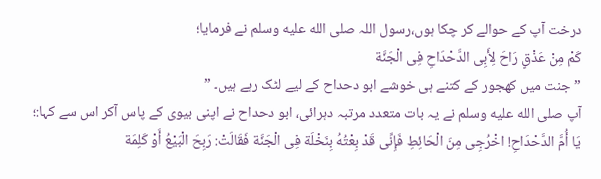درخت آپ کے حوالے کر چکا ہوں،رسول اللہ صلى الله عليه وسلم نے فرمایا؛
كَمْ مِنْ عَذْقٍ رَاحَ لِأَبِی الدَّحْدَاحِ فِی الْجَنَّة
”جنت میں کھجور کے کتنے ہی خوشے ابو دحداح کے لیے لٹک رہے ہیں۔ ”
آپ صلى الله عليه وسلم نے یہ بات متعدد مرتبہ دہرائی، ابو دحداح نے اپنی بیوی کے پاس آکر اس سے کہا:؛
یَا أُمَّ الدَّحْدَاحِ! اخْرُجِی مِنَ الْحَائِطِ فَإِنِّی قَدْ بِعْتُهُ بِنَخْلَة فِی الْجَنَّة فَقَالَتْ: رَبِحَ الْبَیْعُ أَوْ كَلِمَة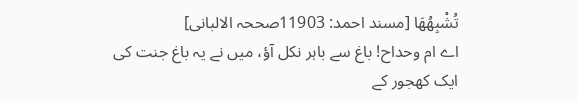تُشْبِهُهَا [مسند احمد: 11903صححہ الالبانی]
اے ام وحداح! باغ سے باہر نکل آؤ، میں نے یہ باغ جنت کی ایک کھجور کے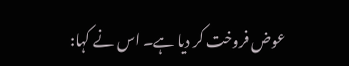عوض فروخت کر دیا ہے۔ اس نے کہا: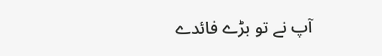آپ نے تو بڑے فائدے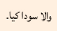والا سودا کیا۔